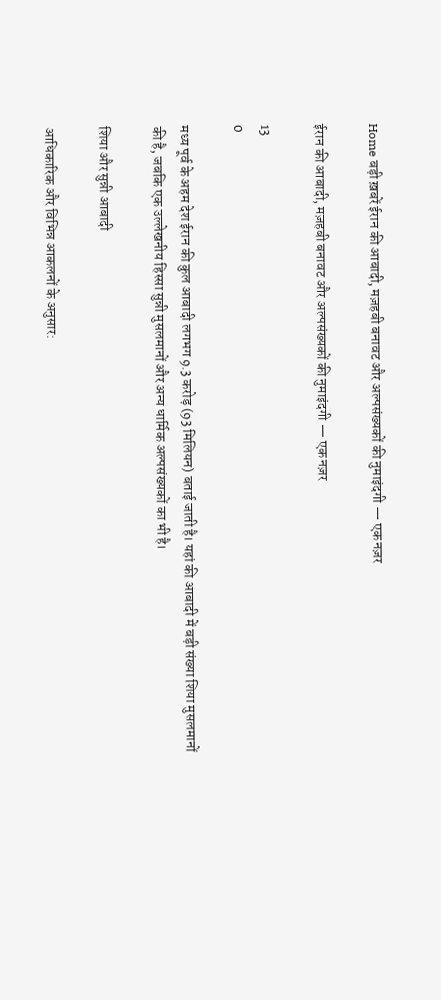Home बड़ी ख़बरें ईरान की आबादी, मज़हबी बनावट और अल्पसंख्यकों की नुमाइंदगी — एक नज़र

ईरान की आबादी, मज़हबी बनावट और अल्पसंख्यकों की नुमाइंदगी — एक नज़र

13
0

मध्य पूर्व के अहम देश ईरान की कुल आबादी लगभग 9.3 करोड़ (93 मिलियन) बताई जाती है। यहां की आबादी में बड़ी संख्या शिया मुसलमानों की है, जबकि एक उल्लेखनीय हिस्सा सुन्नी मुसलमानों और अन्य धार्मिक अल्पसंख्यकों का भी है।

शिया और सुन्नी आबादी

आधिकारिक और विभिन्न आकलनों के अनुसार: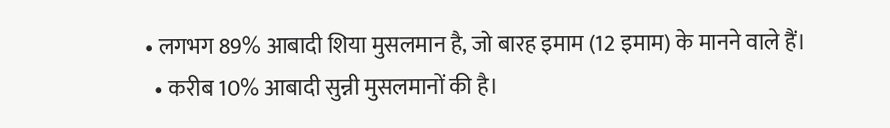• लगभग 89% आबादी शिया मुसलमान है, जो बारह इमाम (12 इमाम) के मानने वाले हैं।
  • करीब 10% आबादी सुन्नी मुसलमानों की है।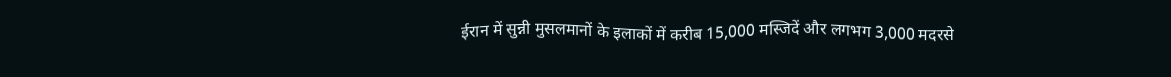ईरान में सुन्नी मुसलमानों के इलाकों में करीब 15,000 मस्जिदें और लगभग 3,000 मदरसे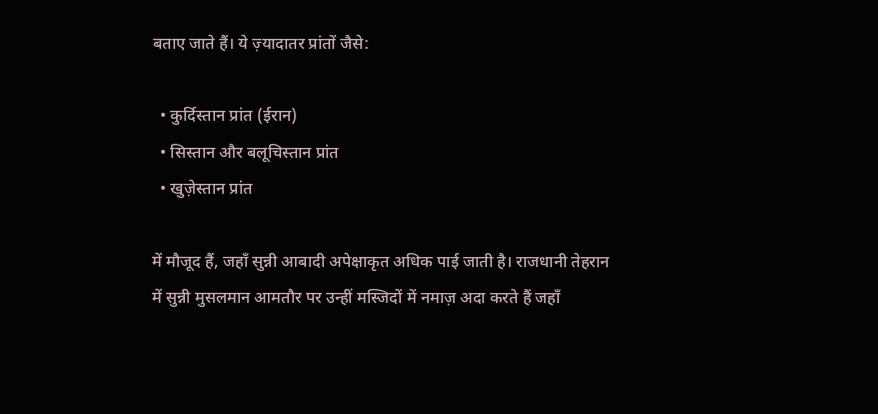बताए जाते हैं। ये ज़्यादातर प्रांतों जैसे:

  • कुर्दिस्तान प्रांत (ईरान)
  • सिस्तान और बलूचिस्तान प्रांत
  • खुज़ेस्तान प्रांत

में मौजूद हैं, जहाँ सुन्नी आबादी अपेक्षाकृत अधिक पाई जाती है। राजधानी तेहरान में सुन्नी मुसलमान आमतौर पर उन्हीं मस्जिदों में नमाज़ अदा करते हैं जहाँ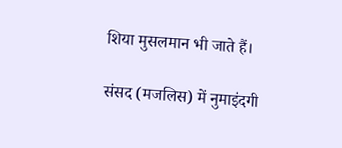शिया मुसलमान भी जाते हैं।

संसद (मजलिस) में नुमाइंदगी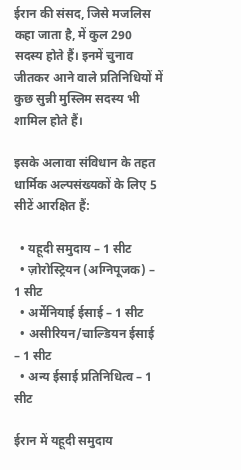ईरान की संसद, जिसे मजलिस कहा जाता है, में कुल 290 सदस्य होते हैं। इनमें चुनाव जीतकर आने वाले प्रतिनिधियों में कुछ सुन्नी मुस्लिम सदस्य भी शामिल होते हैं।

इसके अलावा संविधान के तहत धार्मिक अल्पसंख्यकों के लिए 5 सीटें आरक्षित हैं:

  • यहूदी समुदाय – 1 सीट
  • ज़ोरोस्ट्रियन (अग्निपूजक) – 1 सीट
  • अर्मेनियाई ईसाई – 1 सीट
  • असीरियन/चाल्डियन ईसाई – 1 सीट
  • अन्य ईसाई प्रतिनिधित्व – 1 सीट

ईरान में यहूदी समुदाय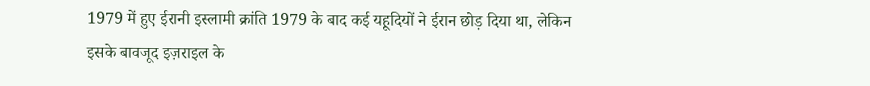1979 में हुए ईरानी इस्लामी क्रांति 1979 के बाद कई यहूदियों ने ईरान छोड़ दिया था, लेकिन इसके बावजूद इज़राइल के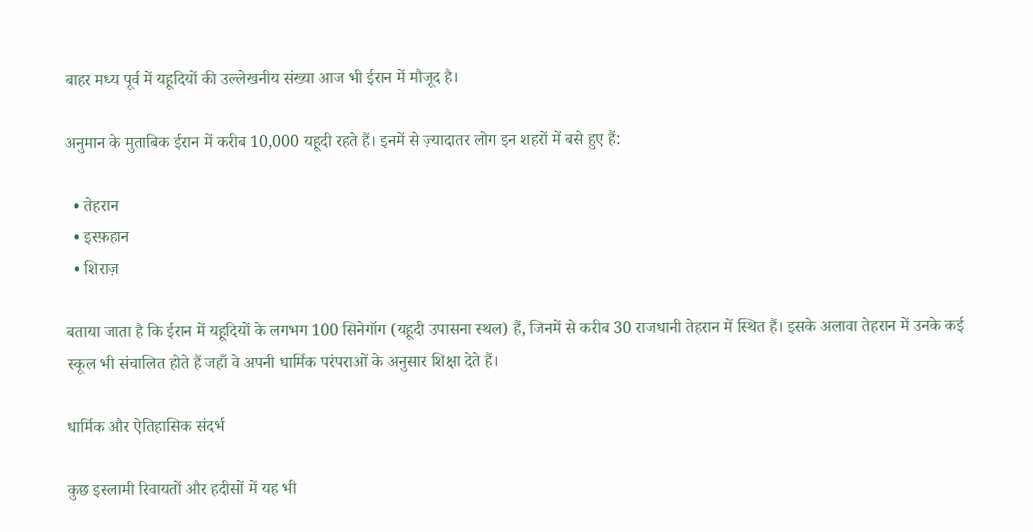बाहर मध्य पूर्व में यहूदियों की उल्लेखनीय संख्या आज भी ईरान में मौजूद है।

अनुमान के मुताबिक ईरान में करीब 10,000 यहूदी रहते हैं। इनमें से ज़्यादातर लोग इन शहरों में बसे हुए हैं:

  • तेहरान
  • इस्फ़हान
  • शिराज़

बताया जाता है कि ईरान में यहूदियों के लगभग 100 सिनेगॉग (यहूदी उपासना स्थल) हैं, जिनमें से करीब 30 राजधानी तेहरान में स्थित हैं। इसके अलावा तेहरान में उनके कई स्कूल भी संचालित होते हैं जहाँ वे अपनी धार्मिक परंपराओं के अनुसार शिक्षा देते हैं।

धार्मिक और ऐतिहासिक संदर्भ

कुछ इस्लामी रिवायतों और हदीसों में यह भी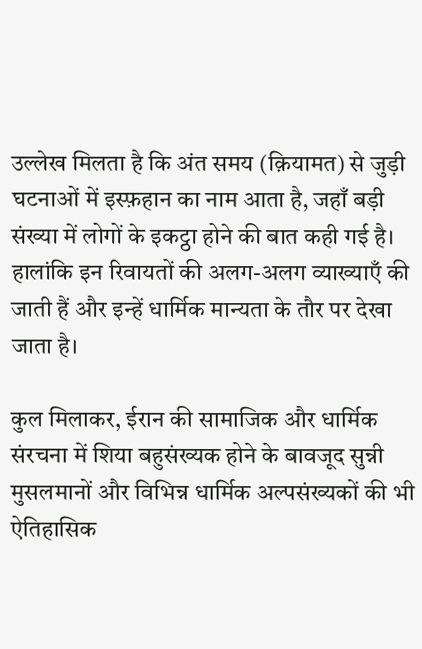उल्लेख मिलता है कि अंत समय (क़ियामत) से जुड़ी घटनाओं में इस्फ़हान का नाम आता है, जहाँ बड़ी संख्या में लोगों के इकट्ठा होने की बात कही गई है। हालांकि इन रिवायतों की अलग-अलग व्याख्याएँ की जाती हैं और इन्हें धार्मिक मान्यता के तौर पर देखा जाता है।

कुल मिलाकर, ईरान की सामाजिक और धार्मिक संरचना में शिया बहुसंख्यक होने के बावजूद सुन्नी मुसलमानों और विभिन्न धार्मिक अल्पसंख्यकों की भी ऐतिहासिक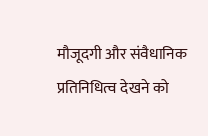मौजूदगी और संवैधानिक प्रतिनिधित्व देखने को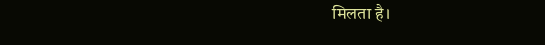मिलता है।